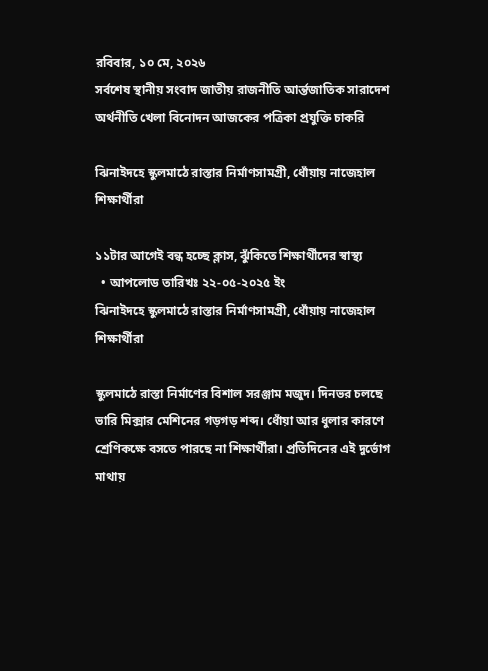রবিবার, ১০ মে, ২০২৬
সর্বশেষ স্থানীয় সংবাদ জাতীয় রাজনীতি আর্ন্তজাতিক সারাদেশ অর্থনীতি খেলা বিনোদন আজকের পত্রিকা প্রযুক্তি চাকরি

ঝিনাইদহে স্কুলমাঠে রাস্তার নির্মাণসামগ্রী, ধোঁয়ায় নাজেহাল শিক্ষার্থীরা

১১টার আগেই বন্ধ হচ্ছে ক্লাস, ঝুঁকিতে শিক্ষার্থীদের স্বাস্থ্য
  • আপলোড তারিখঃ ২২-০৫-২০২৫ ইং
ঝিনাইদহে স্কুলমাঠে রাস্তার নির্মাণসামগ্রী, ধোঁয়ায় নাজেহাল শিক্ষার্থীরা

স্কুলমাঠে রাস্তা নির্মাণের বিশাল সরঞ্জাম মজুদ। দিনভর চলছে ভারি মিক্সার মেশিনের গড়গড় শব্দ। ধোঁয়া আর ধুলার কারণে শ্রেণিকক্ষে বসতে পারছে না শিক্ষার্থীরা। প্রতিদিনের এই দুর্ভোগ মাথায়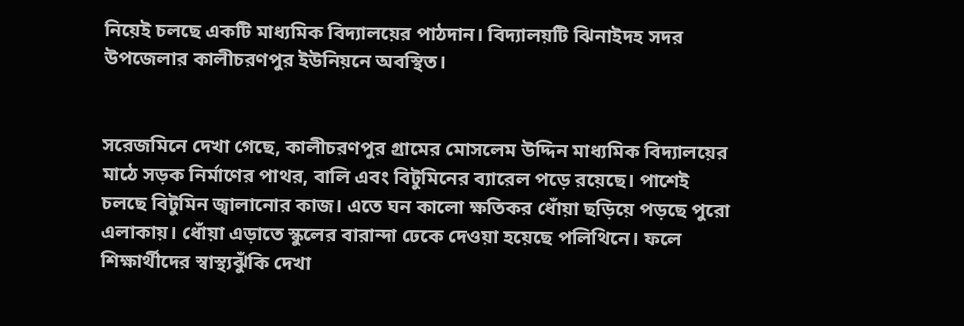নিয়েই চলছে একটি মাধ্যমিক বিদ্যালয়ের পাঠদান। বিদ্যালয়টি ঝিনাইদহ সদর উপজেলার কালীচরণপুর ইউনিয়নে অবস্থিত।


সরেজমিনে দেখা গেছে, কালীচরণপুর গ্রামের মোসলেম উদ্দিন মাধ্যমিক বিদ্যালয়ের মাঠে সড়ক নির্মাণের পাথর, বালি এবং বিটুমিনের ব্যারেল পড়ে রয়েছে। পাশেই চলছে বিটুমিন জ্বালানোর কাজ। এতে ঘন কালো ক্ষতিকর ধোঁয়া ছড়িয়ে পড়ছে পুরো এলাকায়। ধোঁয়া এড়াতে স্কুলের বারান্দা ঢেকে দেওয়া হয়েছে পলিথিনে। ফলে শিক্ষার্থীদের স্বাস্থ্যঝুঁকি দেখা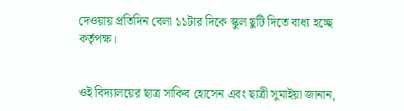দেওয়ায় প্রতিদিন বেলা ১১টার দিকে স্কুল ছুটি দিতে বাধ্য হচ্ছে কর্তৃপক্ষ।


ওই বিদ্যালয়ের ছাত্র সাকিব হোসেন এবং ছাত্রী সুমাইয়া জানান,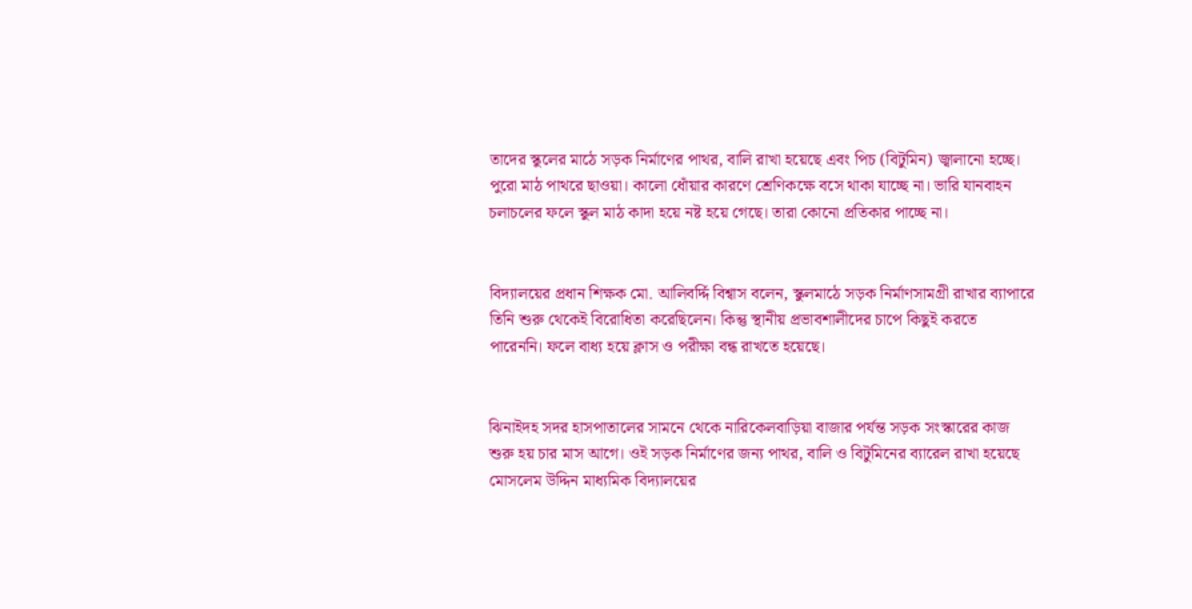তাদের স্কুলের মাঠে সড়ক নির্মাণের পাথর, বালি রাখা হয়েছে এবং পিচ (বিটুমিন) জ্বালানো হচ্ছে। পুরো মাঠ পাথরে ছাওয়া। কালো ধোঁয়ার কারণে শ্রেণিকক্ষে বসে থাকা যাচ্ছে না। ভারি যানবাহন চলাচলের ফলে স্কুল মাঠ কাদা হয়ে নষ্ট হয়ে গেছে। তারা কোনো প্রতিকার পাচ্ছে না।


বিদ্যালয়ের প্রধান শিক্ষক মো. আলিবর্দ্দি বিশ্বাস বলেন, স্কুলমাঠে সড়ক নির্মাণসামগ্রী রাখার ব্যাপারে তিনি শুরু থেকেই বিরোধিতা করেছিলেন। কিন্তু স্থানীয় প্রভাবশালীদের চাপে কিছুই করতে পারেননি। ফলে বাধ্য হয়ে ক্লাস ও পরীক্ষা বন্ধ রাখতে হয়েছে।


ঝিনাইদহ সদর হাসপাতালের সামনে থেকে নারিকেলবাড়িয়া বাজার পর্যন্ত সড়ক সংস্কারের কাজ শুরু হয় চার মাস আগে। ওই সড়ক নির্মাণের জন্য পাথর, বালি ও বিটুমিনের ব্যারেল রাখা হয়েছে মোসলেম উদ্দিন মাধ্যমিক বিদ্যালয়ের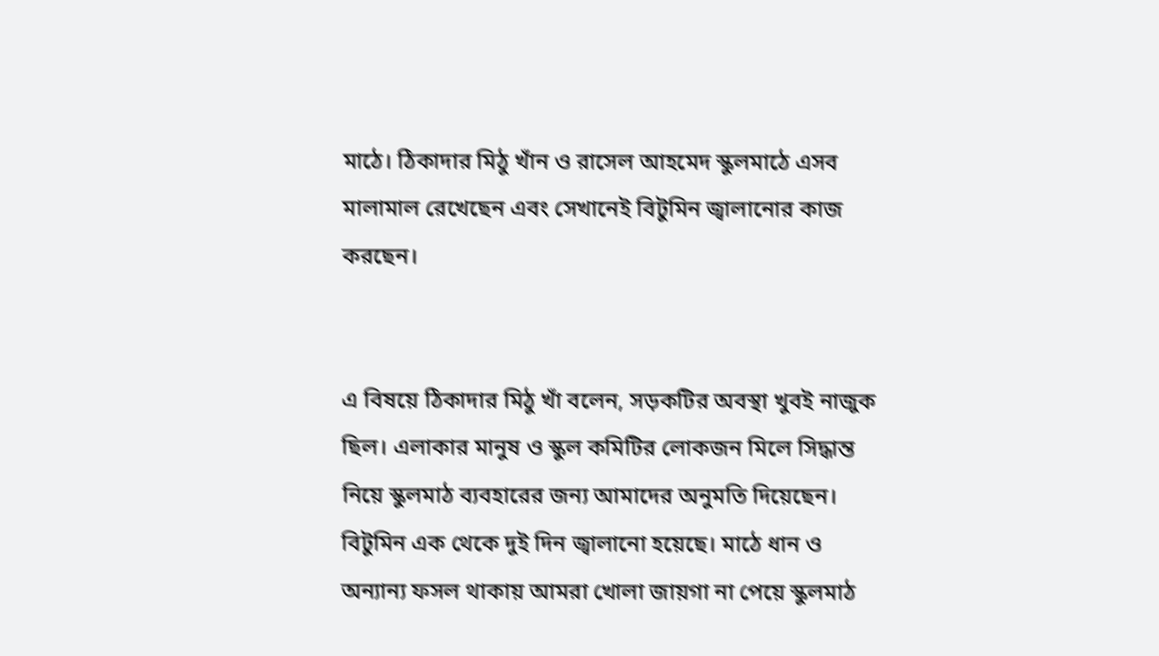মাঠে। ঠিকাদার মিঠু খাঁন ও রাসেল আহমেদ স্কুলমাঠে এসব মালামাল রেখেছেন এবং সেখানেই বিটুমিন জ্বালানোর কাজ করছেন।


এ বিষয়ে ঠিকাদার মিঠু খাঁ বলেন, সড়কটির অবস্থা খুবই নাজুক ছিল। এলাকার মানুষ ও স্কুল কমিটির লোকজন মিলে সিদ্ধান্ত নিয়ে স্কুলমাঠ ব্যবহারের জন্য আমাদের অনুমতি দিয়েছেন। বিটুমিন এক থেকে দুই দিন জ্বালানো হয়েছে। মাঠে ধান ও অন্যান্য ফসল থাকায় আমরা খোলা জায়গা না পেয়ে স্কুলমাঠ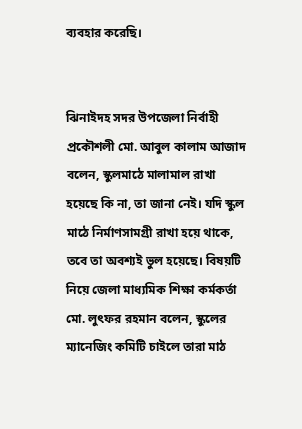ব্যবহার করেছি।


ঝিনাইদহ সদর উপজেলা নির্বাহী প্রকৌশলী মো. আবুল কালাম আজাদ বলেন, স্কুলমাঠে মালামাল রাখা হয়েছে কি না, তা জানা নেই। যদি স্কুল মাঠে নির্মাণসামগ্রী রাখা হয়ে থাকে, তবে তা অবশ্যই ভুল হয়েছে। বিষয়টি নিয়ে জেলা মাধ্যমিক শিক্ষা কর্মকর্তা মো. লুৎফর রহমান বলেন, স্কুলের ম্যানেজিং কমিটি চাইলে তারা মাঠ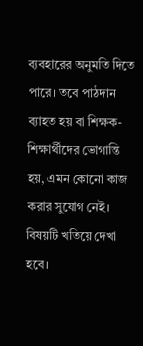ব্যবহারের অনুমতি দিতে পারে। তবে পাঠদান ব্যাহত হয় বা শিক্ষক-শিক্ষার্থীদের ভোগান্তি হয়, এমন কোনো কাজ করার সুযোগ নেই। বিষয়টি খতিয়ে দেখা হবে।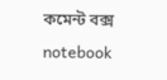কমেন্ট বক্স
notebook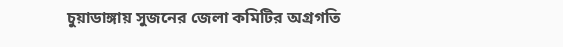চুয়াডাঙ্গায় সুজনের জেলা কমিটির অগ্রগতি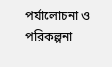পর্যালোচনা ও পরিকল্পনা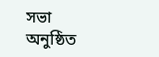সভা অনুষ্ঠিত